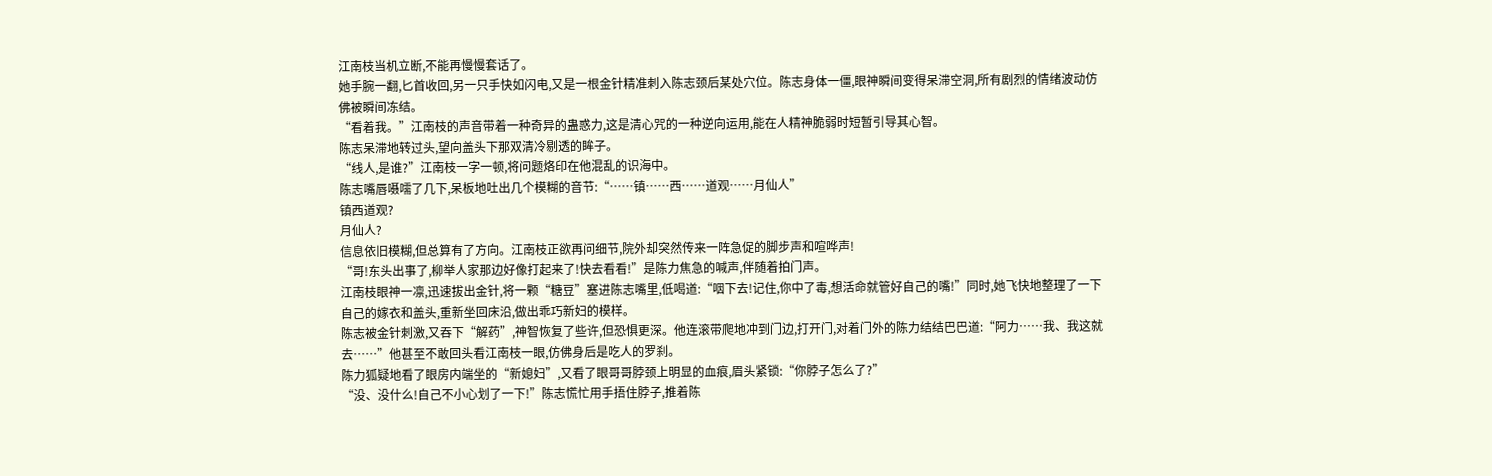江南枝当机立断,不能再慢慢套话了。
她手腕一翻,匕首收回,另一只手快如闪电,又是一根金针精准刺入陈志颈后某处穴位。陈志身体一僵,眼神瞬间变得呆滞空洞,所有剧烈的情绪波动仿佛被瞬间冻结。
“看着我。”江南枝的声音带着一种奇异的蛊惑力,这是清心咒的一种逆向运用,能在人精神脆弱时短暂引导其心智。
陈志呆滞地转过头,望向盖头下那双清冷剔透的眸子。
“线人,是谁?”江南枝一字一顿,将问题烙印在他混乱的识海中。
陈志嘴唇嗫嚅了几下,呆板地吐出几个模糊的音节:“……镇……西……道观……月仙人”
镇西道观?
月仙人?
信息依旧模糊,但总算有了方向。江南枝正欲再问细节,院外却突然传来一阵急促的脚步声和喧哗声!
“哥!东头出事了,柳举人家那边好像打起来了!快去看看!”是陈力焦急的喊声,伴随着拍门声。
江南枝眼神一凛,迅速拔出金针,将一颗“糖豆”塞进陈志嘴里,低喝道:“咽下去!记住,你中了毒,想活命就管好自己的嘴!”同时,她飞快地整理了一下自己的嫁衣和盖头,重新坐回床沿,做出乖巧新妇的模样。
陈志被金针刺激,又吞下“解药”,神智恢复了些许,但恐惧更深。他连滚带爬地冲到门边,打开门,对着门外的陈力结结巴巴道:“阿力……我、我这就去……”他甚至不敢回头看江南枝一眼,仿佛身后是吃人的罗刹。
陈力狐疑地看了眼房内端坐的“新媳妇”,又看了眼哥哥脖颈上明显的血痕,眉头紧锁:“你脖子怎么了?”
“没、没什么!自己不小心划了一下!”陈志慌忙用手捂住脖子,推着陈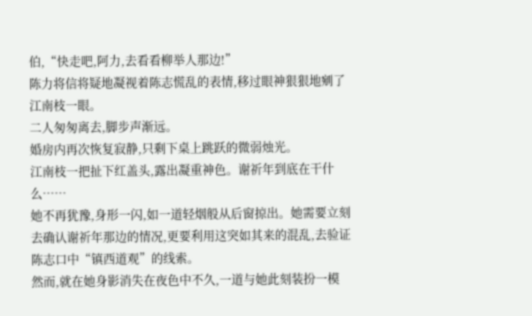伯,“快走吧,阿力,去看看柳举人那边!”
陈力将信将疑地凝视着陈志慌乱的表情,移过眼神狠狠地剜了江南枝一眼。
二人匆匆离去,脚步声渐远。
婚房内再次恢复寂静,只剩下桌上跳跃的微弱烛光。
江南枝一把扯下红盖头,露出凝重神色。谢祈年到底在干什么……
她不再犹豫,身形一闪,如一道轻烟般从后窗掠出。她需要立刻去确认谢祈年那边的情况,更要利用这突如其来的混乱,去验证陈志口中“镇西道观”的线索。
然而,就在她身影消失在夜色中不久,一道与她此刻装扮一模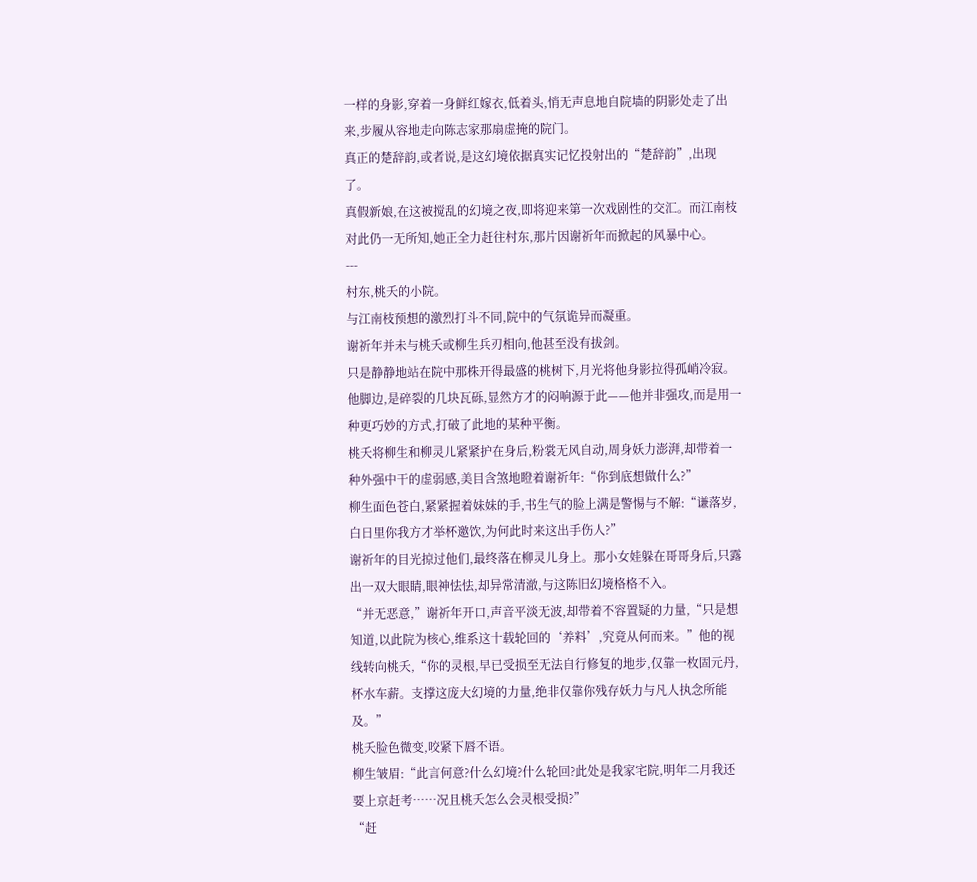一样的身影,穿着一身鲜红嫁衣,低着头,悄无声息地自院墙的阴影处走了出来,步履从容地走向陈志家那扇虚掩的院门。
真正的楚辞韵,或者说,是这幻境依据真实记忆投射出的“楚辞韵”,出现了。
真假新娘,在这被搅乱的幻境之夜,即将迎来第一次戏剧性的交汇。而江南枝对此仍一无所知,她正全力赶往村东,那片因谢祈年而掀起的风暴中心。
---
村东,桃夭的小院。
与江南枝预想的激烈打斗不同,院中的气氛诡异而凝重。
谢祈年并未与桃夭或柳生兵刃相向,他甚至没有拔剑。
只是静静地站在院中那株开得最盛的桃树下,月光将他身影拉得孤峭冷寂。他脚边,是碎裂的几块瓦砾,显然方才的闷响源于此——他并非强攻,而是用一种更巧妙的方式,打破了此地的某种平衡。
桃夭将柳生和柳灵儿紧紧护在身后,粉裳无风自动,周身妖力澎湃,却带着一种外强中干的虚弱感,美目含煞地瞪着谢祈年:“你到底想做什么?”
柳生面色苍白,紧紧握着妹妹的手,书生气的脸上满是警惕与不解:“谦落岁,白日里你我方才举杯邀饮,为何此时来这出手伤人?”
谢祈年的目光掠过他们,最终落在柳灵儿身上。那小女娃躲在哥哥身后,只露出一双大眼睛,眼神怯怯,却异常清澈,与这陈旧幻境格格不入。
“并无恶意,”谢祈年开口,声音平淡无波,却带着不容置疑的力量,“只是想知道,以此院为核心,维系这十载轮回的‘养料’,究竟从何而来。”他的视线转向桃夭,“你的灵根,早已受损至无法自行修复的地步,仅靠一枚固元丹,杯水车薪。支撑这庞大幻境的力量,绝非仅靠你残存妖力与凡人执念所能及。”
桃夭脸色微变,咬紧下唇不语。
柳生皱眉:“此言何意?什么幻境?什么轮回?此处是我家宅院,明年二月我还要上京赶考……况且桃夭怎么会灵根受损?”
“赶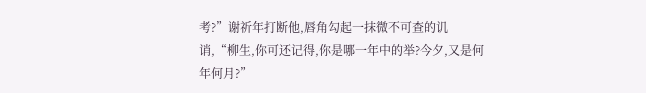考?”谢祈年打断他,唇角勾起一抹微不可查的讥诮,“柳生,你可还记得,你是哪一年中的举?今夕,又是何年何月?”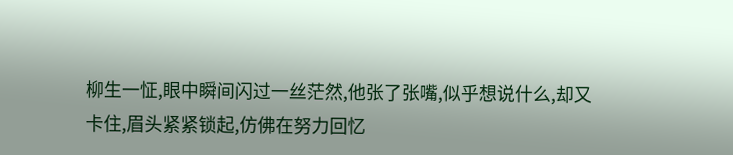柳生一怔,眼中瞬间闪过一丝茫然,他张了张嘴,似乎想说什么,却又卡住,眉头紧紧锁起,仿佛在努力回忆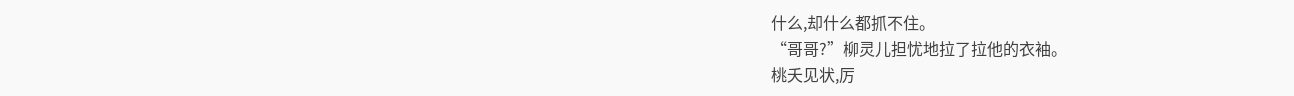什么,却什么都抓不住。
“哥哥?”柳灵儿担忧地拉了拉他的衣袖。
桃夭见状,厉